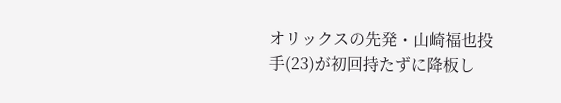オリックスの先発・山崎福也投手(23)が初回持たずに降板し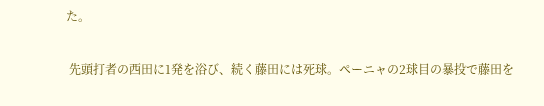た。

 先頭打者の西田に1発を浴び、続く藤田には死球。ペーニャの2球目の暴投で藤田を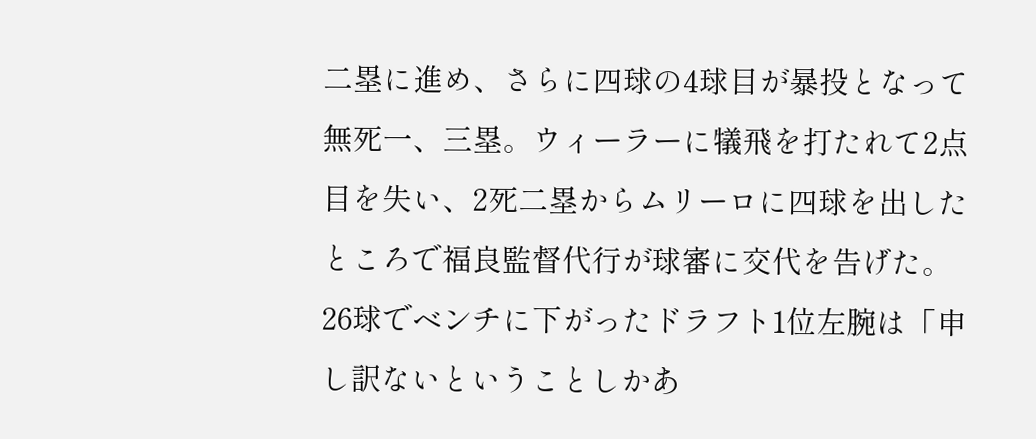二塁に進め、さらに四球の4球目が暴投となって無死一、三塁。ウィーラーに犠飛を打たれて2点目を失い、2死二塁からムリーロに四球を出したところで福良監督代行が球審に交代を告げた。26球でベンチに下がったドラフト1位左腕は「申し訳ないということしかあ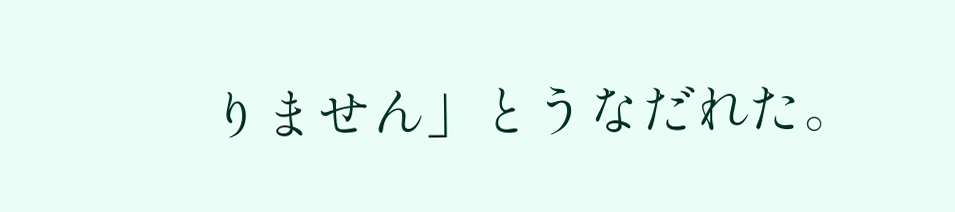りません」とうなだれた。